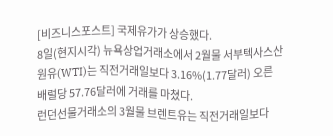[비즈니스포스트] 국제유가가 상승했다.
8일(현지시각) 뉴욕상업거래소에서 2월물 서부텍사스산 원유(WTI)는 직전거래일보다 3.16%(1.77달러) 오른 배럴당 57.76달러에 거래를 마쳤다.
런던선물거래소의 3월물 브렌트유는 직전거래일보다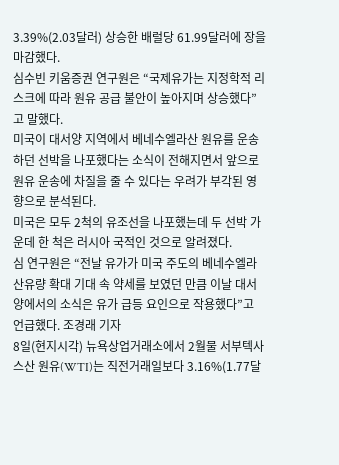3.39%(2.03달러) 상승한 배럴당 61.99달러에 장을 마감했다.
심수빈 키움증권 연구원은 “국제유가는 지정학적 리스크에 따라 원유 공급 불안이 높아지며 상승했다”고 말했다.
미국이 대서양 지역에서 베네수엘라산 원유를 운송하던 선박을 나포했다는 소식이 전해지면서 앞으로 원유 운송에 차질을 줄 수 있다는 우려가 부각된 영향으로 분석된다.
미국은 모두 2척의 유조선을 나포했는데 두 선박 가운데 한 척은 러시아 국적인 것으로 알려졌다.
심 연구원은 “전날 유가가 미국 주도의 베네수엘라 산유량 확대 기대 속 약세를 보였던 만큼 이날 대서양에서의 소식은 유가 급등 요인으로 작용했다”고 언급했다. 조경래 기자
8일(현지시각) 뉴욕상업거래소에서 2월물 서부텍사스산 원유(WTI)는 직전거래일보다 3.16%(1.77달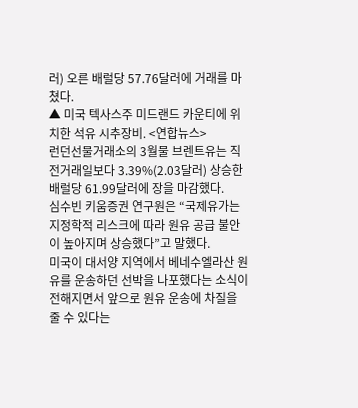러) 오른 배럴당 57.76달러에 거래를 마쳤다.
▲ 미국 텍사스주 미드랜드 카운티에 위치한 석유 시추장비. <연합뉴스>
런던선물거래소의 3월물 브렌트유는 직전거래일보다 3.39%(2.03달러) 상승한 배럴당 61.99달러에 장을 마감했다.
심수빈 키움증권 연구원은 “국제유가는 지정학적 리스크에 따라 원유 공급 불안이 높아지며 상승했다”고 말했다.
미국이 대서양 지역에서 베네수엘라산 원유를 운송하던 선박을 나포했다는 소식이 전해지면서 앞으로 원유 운송에 차질을 줄 수 있다는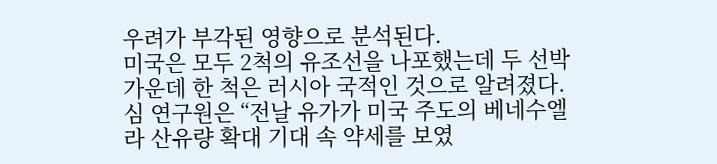우려가 부각된 영향으로 분석된다.
미국은 모두 2척의 유조선을 나포했는데 두 선박 가운데 한 척은 러시아 국적인 것으로 알려졌다.
심 연구원은 “전날 유가가 미국 주도의 베네수엘라 산유량 확대 기대 속 약세를 보였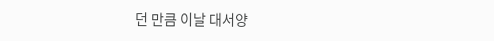던 만큼 이날 대서양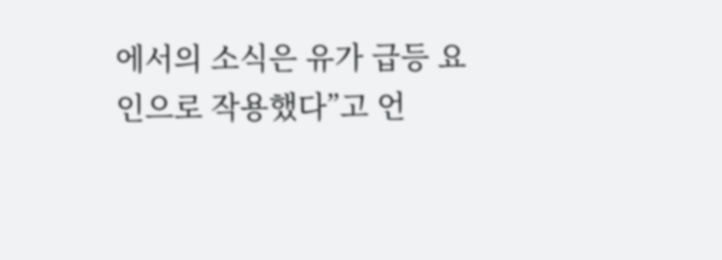에서의 소식은 유가 급등 요인으로 작용했다”고 언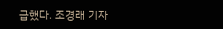급했다. 조경래 기자